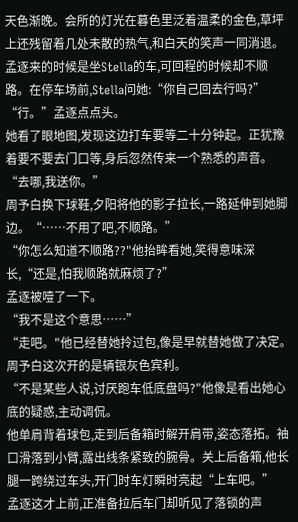天色渐晚。会所的灯光在暮色里泛着温柔的金色,草坪上还残留着几处未散的热气,和白天的笑声一同消退。孟逐来的时候是坐Stella的车,可回程的时候却不顺路。在停车场前,Stella问她:“你自己回去行吗?”
“行。”孟逐点点头。
她看了眼地图,发现这边打车要等二十分钟起。正犹豫着要不要去门口等,身后忽然传来一个熟悉的声音。
“去哪,我送你。”
周予白换下球鞋,夕阳将他的影子拉长,一路延伸到她脚边。“……不用了吧,不顺路。”
“你怎么知道不顺路??"他抬眸看她,笑得意味深长,“还是,怕我顺路就麻烦了?”
孟逐被噎了一下。
“我不是这个意思……”
“走吧。"他已经替她拎过包,像是早就替她做了决定。周予白这次开的是辆银灰色宾利。
“不是某些人说,讨厌跑车低底盘吗?"他像是看出她心底的疑惑,主动调侃。
他单肩背着球包,走到后备箱时解开肩带,姿态落拓。袖口滑落到小臂,露出线条紧致的腕骨。关上后备箱,他长腿一跨绕过车头,开门时车灯瞬时亮起“上车吧。”
孟逐这才上前,正准备拉后车门却听见了落锁的声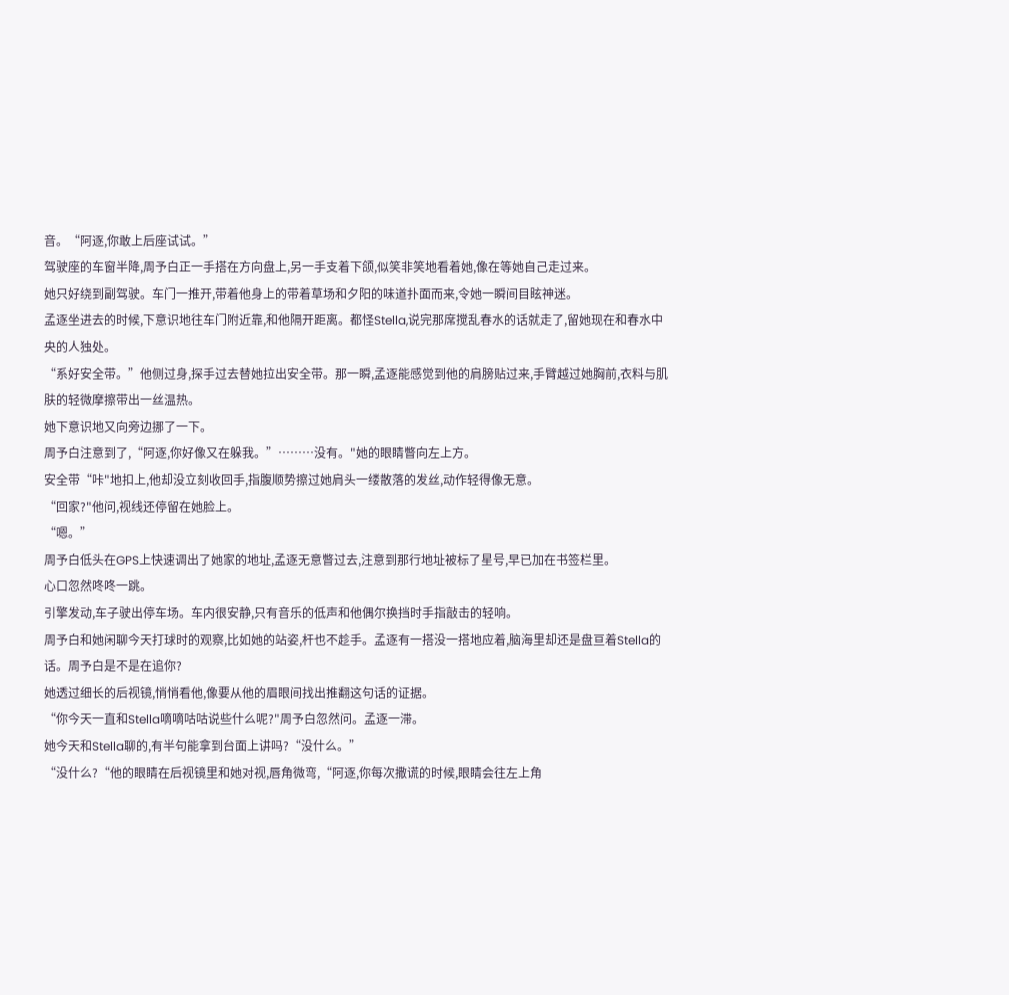音。“阿逐,你敢上后座试试。”
驾驶座的车窗半降,周予白正一手搭在方向盘上,另一手支着下颌,似笑非笑地看着她,像在等她自己走过来。
她只好绕到副驾驶。车门一推开,带着他身上的带着草场和夕阳的味道扑面而来,令她一瞬间目眩神迷。
孟逐坐进去的时候,下意识地往车门附近靠,和他隔开距离。都怪Stella,说完那席搅乱春水的话就走了,留她现在和春水中央的人独处。
“系好安全带。”他侧过身,探手过去替她拉出安全带。那一瞬,孟逐能感觉到他的肩膀贴过来,手臂越过她胸前,衣料与肌肤的轻微摩擦带出一丝温热。
她下意识地又向旁边挪了一下。
周予白注意到了,“阿逐,你好像又在躲我。”………没有。"她的眼睛瞥向左上方。
安全带“咔"地扣上,他却没立刻收回手,指腹顺势擦过她肩头一缕散落的发丝,动作轻得像无意。
“回家?"他问,视线还停留在她脸上。
“嗯。”
周予白低头在GPS上快速调出了她家的地址,孟逐无意瞥过去,注意到那行地址被标了星号,早已加在书签栏里。
心口忽然咚咚一跳。
引擎发动,车子驶出停车场。车内很安静,只有音乐的低声和他偶尔换挡时手指敲击的轻响。
周予白和她闲聊今天打球时的观察,比如她的站姿,杆也不趁手。孟逐有一搭没一搭地应着,脑海里却还是盘亘着Stella的话。周予白是不是在追你?
她透过细长的后视镜,悄悄看他,像要从他的眉眼间找出推翻这句话的证据。
“你今天一直和Stella嘀嘀咕咕说些什么呢?"周予白忽然问。孟逐一滞。
她今天和Stella聊的,有半句能拿到台面上讲吗?“没什么。”
“没什么?“他的眼睛在后视镜里和她对视,唇角微弯,“阿逐,你每次撒谎的时候,眼睛会往左上角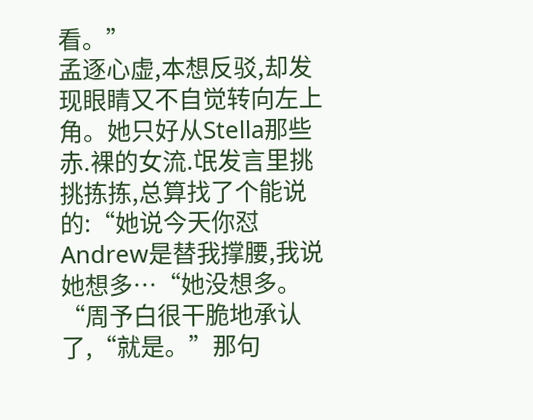看。”
孟逐心虚,本想反驳,却发现眼睛又不自觉转向左上角。她只好从Stella那些赤.裸的女流.氓发言里挑挑拣拣,总算找了个能说的:“她说今天你怼Andrew是替我撑腰,我说她想多…“她没想多。“周予白很干脆地承认了,“就是。”那句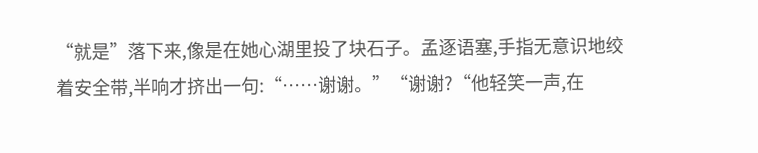“就是”落下来,像是在她心湖里投了块石子。孟逐语塞,手指无意识地绞着安全带,半响才挤出一句:“……谢谢。”“谢谢?“他轻笑一声,在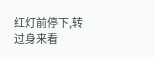红灯前停下,转过身来看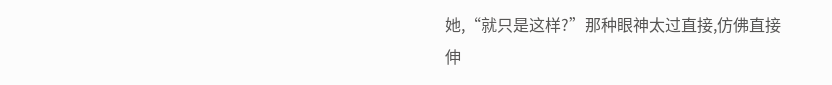她,“就只是这样?”那种眼神太过直接,仿佛直接伸